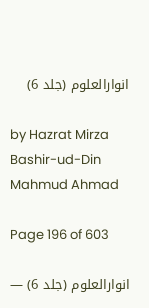انوارالعلوم (جلد 6)

by Hazrat Mirza Bashir-ud-Din Mahmud Ahmad

Page 196 of 603

انوارالعلوم (جلد 6) —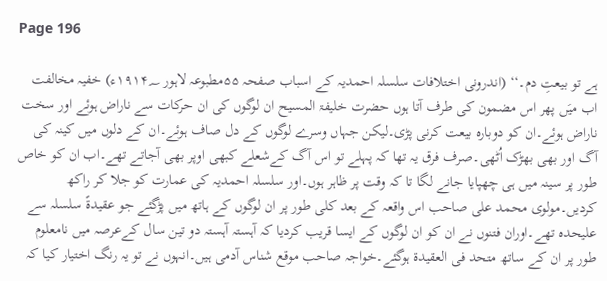Page 196

ہے تو بیعتِ دم۔‘‘ (اندرونی اختلافات سلسلہ احمدیہ کے اسباب صفحہ ۵۵مطبوعہ لاہور ۱۹۱۴؁ء) خفیہ مخالفت اب میَں پھر اس مضمون کی طرف آتا ہوں حضرت خلیفۃ المسیح ان لوگوں کی ان حرکات سے ناراض ہوئے اور سخت ناراض ہوئے۔ان کو دوبارہ بیعت کرنی پڑی۔لیکن جہاں وسرے لوگوں کے دل صاف ہوئے۔ان کے دلوں میں کینہ کی آگ اور بھی بھڑک اُٹھی۔صرف فرق یہ تھا کہ پہلے تو اس آگ کےشعلے کبھی اوپر بھی آجاتے تھے۔اب ان کو خاص طور پر سینہ میں ہی چھپایا جانے لگا تا کہ وقت پر ظاہر ہوں۔اور سلسلہ احمدیہ کی عمارت کو جلا کر راکھ کردیں۔مولوی محمد علی صاحب اس واقعہ کے بعد کلی طور پر ان لوگوں کے ہاتھ میں پڑگئے جو عقیدۃً سلسلہ سے علیحدہ تھے۔اوران فتنوں نے ان کو ان لوگوں کے ایسا قریب کردیا کہ آہستہ آہستہ دو تین سال کےعرصہ میں نامعلوم طور پر ان کے ساتھ متحد فی العقیدۃ ہوگئے۔خواجہ صاحب موقع شناس آدمی ہیں۔انہوں نے تو یہ رنگ اختیار کیا کہ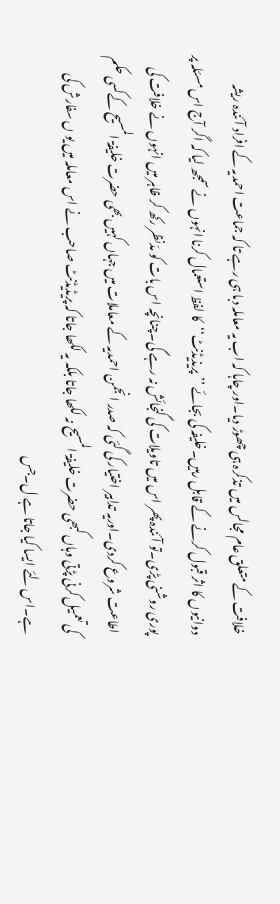خلافت کے متعلق عام مجالس میں تذکرہ ہی چھوڑ دیا۔اور چاہا کہ اب یہ معاملہ دبا ہی رہے تا کہ جماعت احمدیہ کے افراد آئندہ ریشہ دوانیوں کا اثر قبول کرنے کے قابل رہیں۔خلیفہ کی بجائے ’’پریذیڈنٹ‘‘کا لفظ استعمال کرنا انہوں نے سمجھ لیا کہ اگر آج اس مسئلہ پر پوری روشنی پڑی۔تو آئندہ پھر اس میں تاویلات کی گنجائش نہ رہے گی۔چنانچہ اس بات کو مدّنظر رکھ کر ظاہر میں انہوں نے خلافت کی اطاعت شروع کردی۔اوریہ تدابیر اختیار کی گئی کہ صدر انجمن احمدیہ کے معاملات میں جہاں کہیں بھی حضرت خلیفۃ المسیح کےکسی حکم کی تعمیل کرنی پڑتی وہاں کبھی حضرت خلیفۃ المسیح نہ لکھا جاتا بلکہ یہ لکھا جاتا کہ پریڈیڈنٹ صاحب نے اس معاملہ میں یو ں سفارش کی ہے۔اس لئے ایسا کیا جاتا ہے ل۔جس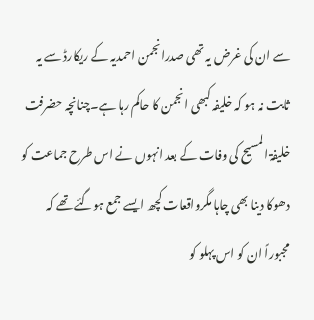سے ان کی غرض یہ تھی صدرانجمن احمدیہ کے ریکارڈ سے یہ ثابت نہ ہو کہ خلیفہ کبھی انجمن کا حاکم رہا ہے۔چنانچہ حضرفت خلیفۃ المسیح کی وفات کے بعد انہوں نے اس طرح جماعت کو دھوکا دینا بھی چاہا مگرواقعات کچھ ایسے جمع ہوگئے تھے کہ مجبوراً ان کو اس پہلو کو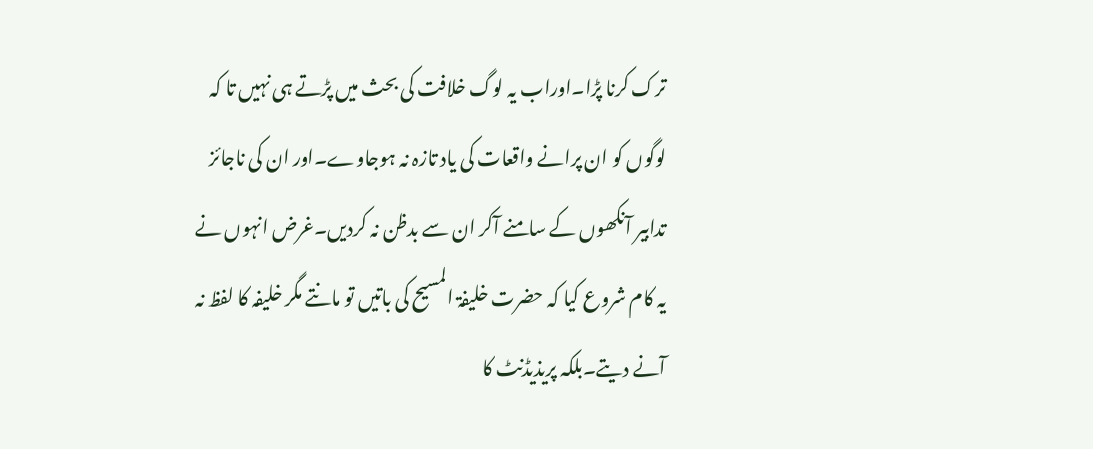ترک کرنا پڑا۔اوراب یہ لوگ خلافت کی بحث میں پڑتے ہی نہیں تا کہ لوگوں کو ان پرانے واقعات کی یاد تازہ نہ ہوجاوے۔اور ان کی ناجائز تدابیر آنکھوں کے سامنے آکر ان سے بدظن نہ کردیں۔غرض انہوں نے یہ کام شروع کیا کہ حضرت خلیفۃ المسیح کی باتیں تو مانتے مگر خلیفہ کا لفظ نہ آنے دیتے۔بلکہ پریذیڈنٹ کا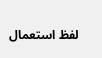لفظ استعمال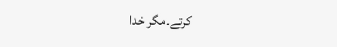کرتے۔مگر خدا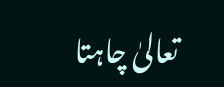تعالیٰ چاہتا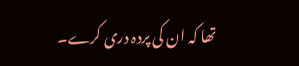تھا کہ ان کی پردہ دری کرے۔